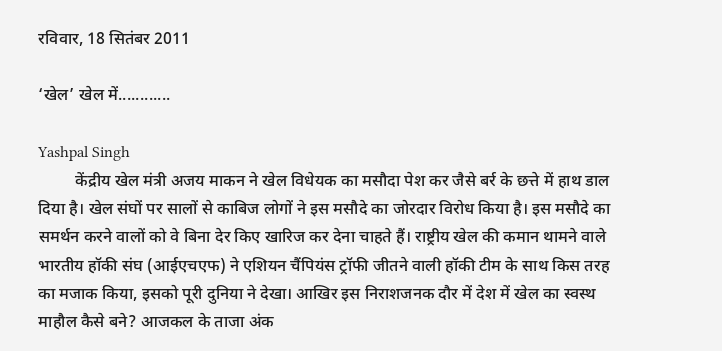रविवार, 18 सितंबर 2011

‘खेल’ खेल में............

Yashpal Singh
         केंद्रीय खेल मंत्री अजय माकन ने खेल विधेयक का मसौदा पेश कर जैसे बर्र के छत्ते में हाथ डाल दिया है। खेल संघों पर सालों से काबिज लोगों ने इस मसौदे का जोरदार विरोध किया है। इस मसौदे का समर्थन करने वालों को वे बिना देर किए खारिज कर देना चाहते हैं। राष्ट्रीय खेल की कमान थामने वाले भारतीय हॉकी संघ (आईएचएफ) ने एशियन चैंपियंस ट्रॉफी जीतने वाली हॉकी टीम के साथ किस तरह का मजाक किया, इसको पूरी दुनिया ने देखा। आखिर इस निराशजनक दौर में देश में खेल का स्वस्थ माहौल कैसे बने? आजकल के ताजा अंक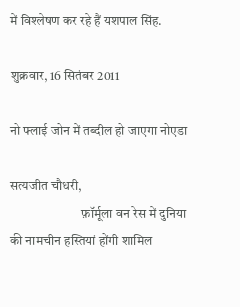में विश्लेषण कर रहे हैं यशपाल सिंह.

शुक्रवार, 16 सितंबर 2011

नो फ्लाई जोन में तब्दील हो जाएगा नोएडा

सत्यजीत चौधरी,
                           फ़ॉर्मूला वन रेस में दुनिया की नामचीन हस्तियां होंगी शामिल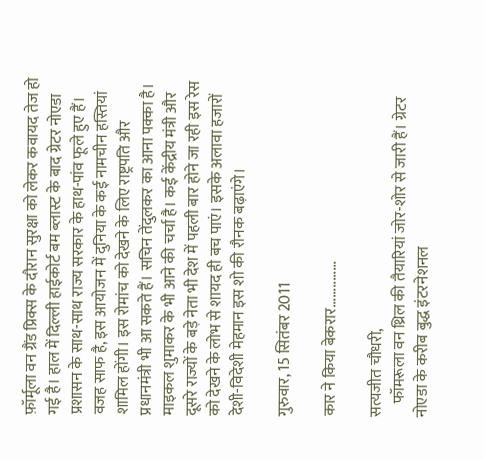फ़ॉर्मूला वन ग्रैंड प्रिक्स के दौरान सुरक्षा को लेकर कवायद तेज हो गई है। हाल में दिल्ली हाईकोर्ट बम ब्लास्ट के बाद ग्रेटर नोएडा प्रशासन के साथ-साथ राज्य सरकार के हाथ-पांव फूले हुए हैं। वजह साफ है, इस आयोजन में दुनिया के कई नामचीन हस्तियां शामिल होंगी। इस रोमांच को देखने के लिए राष्ट्रपति और प्रधानमंत्री भी आ सकते हैं। सचिन तेंदुलकर का आना पक्का है। माइकल शुमाकर के भी आने की चर्चा है। कई केंद्रीय मंत्री और दूसरे राज्यों के बड़े नेता भी देश में पहली बार होने जा रही इस रेस को देखने के लोभ से शायद ही बच पाएं। इसके अलावा हजारों देशी-विदेशी मेहमान इस शो की रौनक बढ़ाएंगे।

गुरुवार, 15 सितंबर 2011

कार ने किया बेकरार..............

सत्यजीत चौधरी,
    फॉमरूला वन थ्रिल की तैयारियां जोर-शोर से जारी हैं। ग्रेटर नोएडा के करीब बुद्ध इंटरनेशनल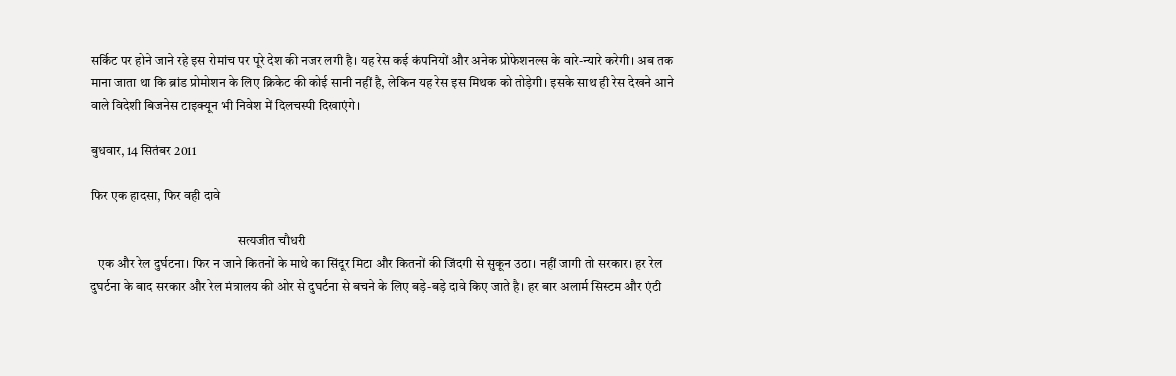सर्किट पर होने जाने रहे इस रोमांच पर पूरे देश की नजर लगी है। यह रेस कई कंपनियों और अनेक प्रोफेशनल्स के वारे-न्यारे करेगी। अब तक माना जाता था कि ब्रांड प्रोमोशन के लिए क्रिकेट की कोई सानी नहीं है, लेकिन यह रेस इस मिथक को तोड़ेगी। इसके साथ ही रेस देखने आने वाले विदेशी बिजनेस टाइक्यून भी निवेश में दिलचस्पी दिखाएंगे।

बुधवार, 14 सितंबर 2011

फिर एक हादसा, फिर वही दावे

                                                        सत्यजीत चौधरी
   एक और रेल दुर्घटना। फिर न जाने कितनों के माथे का सिंदूर मिटा और कितनों की जिंदगी से सुकून उठा। नहीं जागी तो सरकार। हर रेल दुघर्टना के बाद सरकार और रेल मंत्रालय की ओर से दुघर्टना से बचने के लिए बड़े-बड़े दावे किए जाते है। हर बार अलार्म सिस्टम और एंटी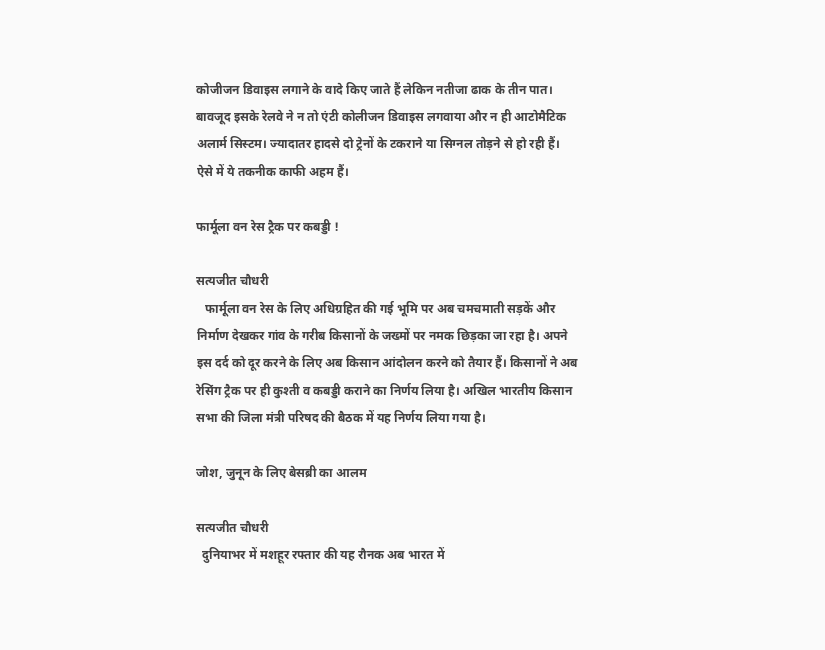कोजीजन डिवाइस लगाने के वादे किए जाते हैं लेकिन नतीजा ढाक के तीन पात। बावजूद इसके रेलवे ने न तो एंटी कोलीजन डिवाइस लगवाया और न ही आटोमैटिक अलार्म सिस्टम। ज्यादातर हादसे दो ट्रेनों के टकराने या सिग्नल तोड़ने से हो रही हैं। ऐसे में ये तकनीक काफी अहम हैं।

फार्मूला वन रेस ट्रैक पर कबड्डी !

सत्यजीत चौधरी
   फार्मूला वन रेस के लिए अधिग्रहित की गई भूमि पर अब चमचमाती सड़कें और निर्माण देखकर गांव के गरीब किसानों के जख्मों पर नमक छिड़का जा रहा है। अपने इस दर्द को दूर करने के लिए अब किसान आंदोलन करने को तैयार हैं। किसानों ने अब रेसिंग ट्रैक पर ही कुश्ती व कबड्डी कराने का निर्णय लिया है। अखिल भारतीय किसान सभा की जिला मंत्री परिषद की बैठक में यह निर्णय लिया गया है।

जोश, जुनून के लिए बेसब्री का आलम

सत्यजीत चौधरी
  दुनियाभर में मशहूर रफ्तार की यह रौनक अब भारत में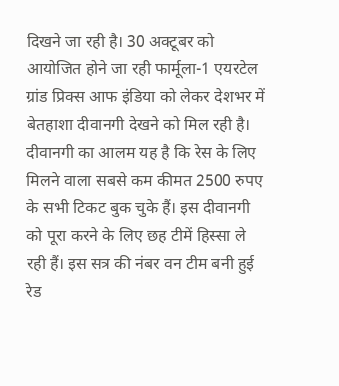दिखने जा रही है। 30 अक्टूबर को आयोजित होने जा रही फार्मूला-1 एयरटेल ग्रांड प्रिक्स आफ इंडिया को लेकर देशभर में बेतहाशा दीवानगी देखने को मिल रही है। दीवानगी का आलम यह है कि रेस के लिए मिलने वाला सबसे कम कीमत 2500 रुपए के सभी टिकट बुक चुके हैं। इस दीवानगी को पूरा करने के लिए छह टीमें हिस्सा ले रही हैं। इस सत्र की नंबर वन टीम बनी हुई रेड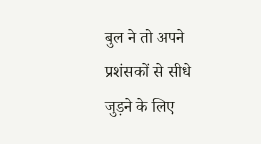बुल ने तो अपने प्रशंसकों से सीधे जुड़ने के लिए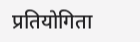प्रतियोगिता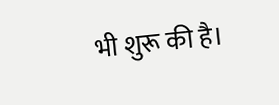भी शुरू की है।